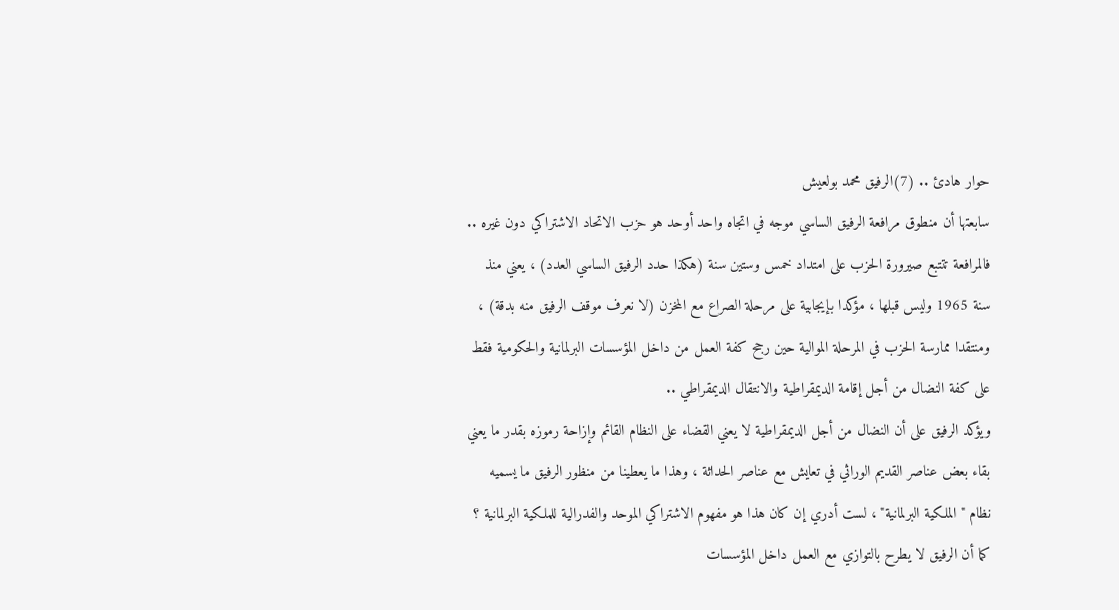حوار هادئ .. (7)الرفيق محمد بولعيش
سابعتها أن منطوق مرافعة الرفيق الساسي موجه في اتجاه واحد أوحد هو حزب الاتحاد الاشتراكي دون غيره ..
فالمرافعة تتتبع صيرورة الحزب على امتداد خمس وستين سنة (هكذا حدد الرفيق الساسي العدد) ، يعني منذ سنة 1965 وليس قبلها ، مؤكدا بإيجابية على مرحلة الصراع مع المخزن (لا نعرف موقف الرفيق منه بدقة) ، ومنتقدا ممارسة الحزب في المرحلة الموالية حين رجح كفة العمل من داخل المؤسسات البرلمانية والحكومية فقط على كفة النضال من أجل إقامة الديمقراطية والانتقال الديمقراطي ..
ويؤكد الرفيق على أن النضال من أجل الديمقراطية لا يعني القضاء على النظام القائم وإزاحة رموزه بقدر ما يعني بقاء بعض عناصر القديم الوراثي في تعايش مع عناصر الحداثة ، وهذا ما يعطينا من منظور الرفيق ما يسميه نظام "الملكية البرلمانية" ، لست أدري إن كان هذا هو مفهوم الاشتراكي الموحد والفدرالية للملكية البرلمانية ؟
كما أن الرفيق لا يطرح بالتوازي مع العمل داخل المؤسسات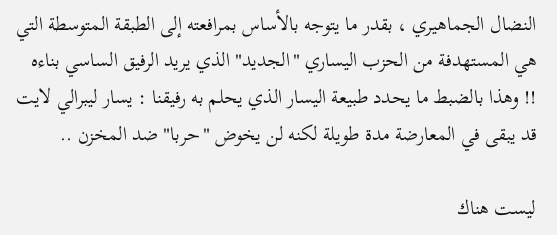النضال الجماهيري ، بقدر ما يتوجه بالأساس بمرافعته إلى الطبقة المتوسطة التي هي المستهدفة من الحزب اليساري "الجديد" الذي يريد الرفيق الساسي بناءه !! وهذا بالضبط ما يحدد طبيعة اليسار الذي يحلم به رفيقنا : يسار ليبرالي لايت قد يبقى في المعارضة مدة طويلة لكنه لن يخوض "حربا" ضد المخزن ..

ليست هناك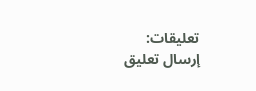تعليقات:
إرسال تعليق